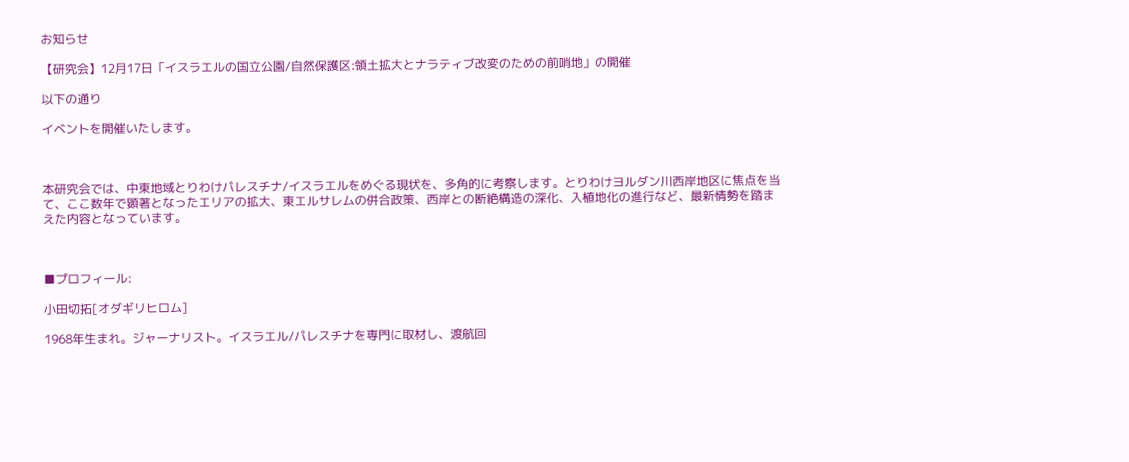お知らせ

【研究会】12月17日「イスラエルの国立公園/自然保護区:領土拡大とナラティブ改変のための前哨地」の開催

以下の通り

イベントを開催いたします。



本研究会では、中東地域とりわけパレスチナ/イスラエルをめぐる現状を、多角的に考察します。とりわけヨルダン川西岸地区に焦点を当て、ここ数年で顕著となったエリアの拡大、東エルサレムの併合政策、西岸との断絶構造の深化、入植地化の進行など、最新情勢を踏まえた内容となっています。



■プロフィール:

小田切拓[オダギリヒロム]

1968年生まれ。ジャーナリスト。イスラエル/パレスチナを専門に取材し、渡航回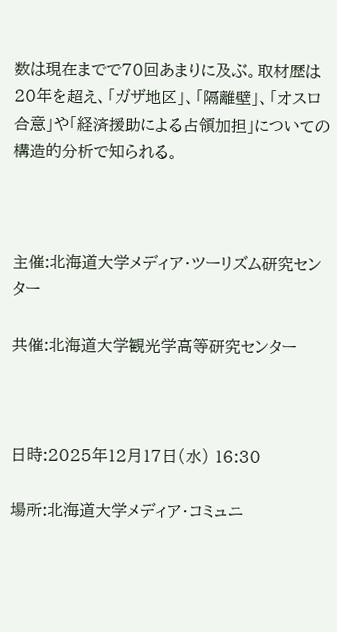数は現在までで70回あまりに及ぶ。取材歴は20年を超え、「ガザ地区」、「隔離壁」、「オスロ合意」や「経済援助による占領加担」についての構造的分析で知られる。



主催:北海道大学メディア・ツーリズム研究センター

共催:北海道大学観光学高等研究センター



日時:2025年12月17日(水) 16:30

場所:北海道大学メディア・コミュニ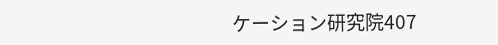ケーション研究院407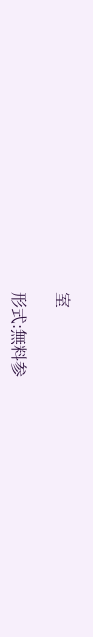室

形式:無料参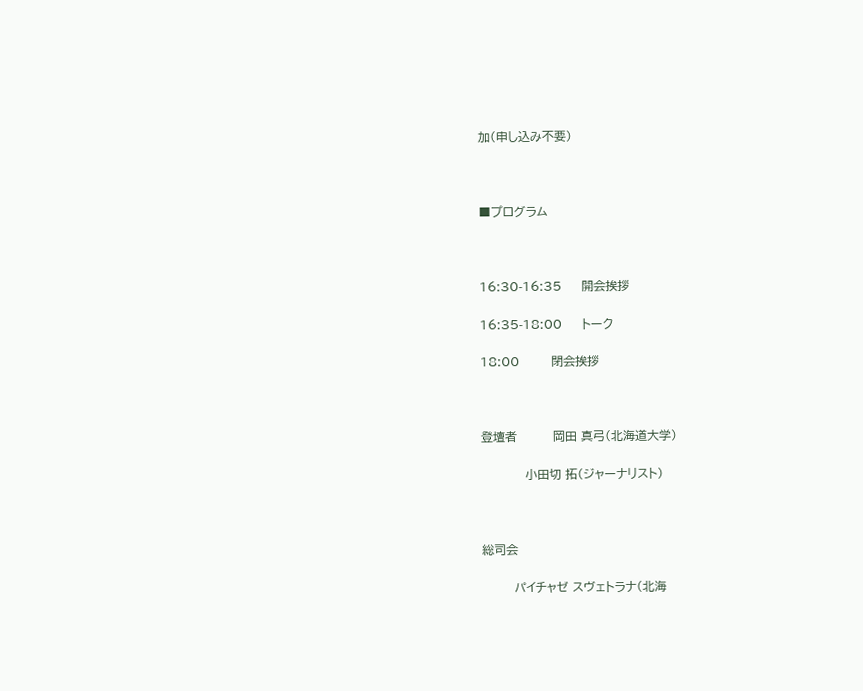加(申し込み不要)



■プログラム



16:30-16:35     開会挨拶

16:35-18:00     トーク

18:00        閉会挨拶



登壇者         岡田 真弓(北海道大学)

           小田切 拓(ジャーナリスト)



総司会

        パイチャゼ スヴェトラナ(北海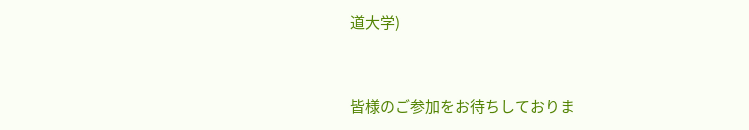道大学)



皆様のご参加をお待ちしておりま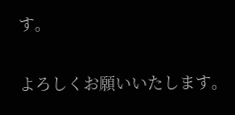す。

よろしくお願いいたします。